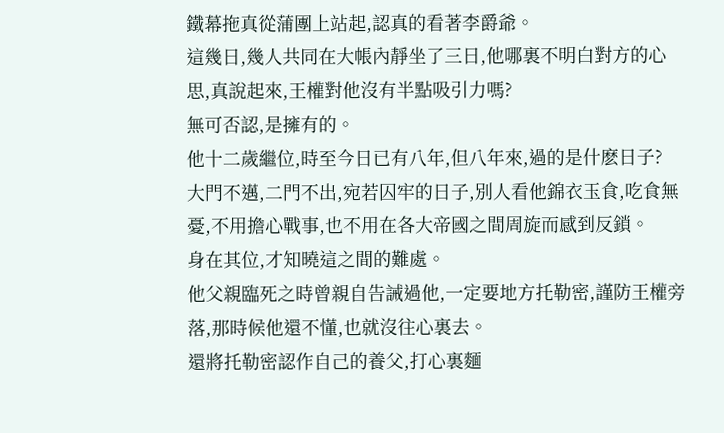鐵幕拖真從蒲團上站起,認真的看著李爵爺。
這幾日,幾人共同在大帳內靜坐了三日,他哪裏不明白對方的心思,真說起來,王權對他沒有半點吸引力嗎?
無可否認,是擁有的。
他十二歲繼位,時至今日已有八年,但八年來,過的是什麽日子?
大門不邁,二門不出,宛若囚牢的日子,別人看他錦衣玉食,吃食無憂,不用擔心戰事,也不用在各大帝國之間周旋而感到反鎖。
身在其位,才知曉這之間的難處。
他父親臨死之時曾親自告誡過他,一定要地方托勒密,謹防王權旁落,那時候他還不懂,也就沒往心裏去。
還將托勒密認作自己的養父,打心裏麵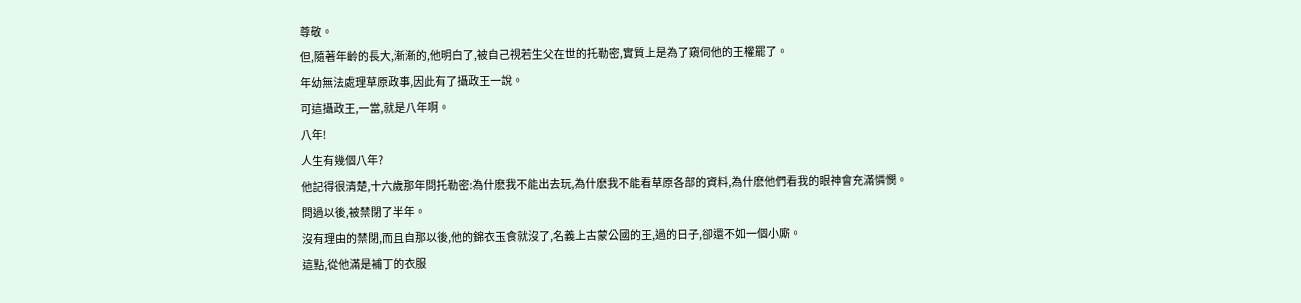尊敬。
但,隨著年齡的長大,漸漸的,他明白了,被自己視若生父在世的托勒密,實質上是為了窺伺他的王權罷了。
年幼無法處理草原政事,因此有了攝政王一說。
可這攝政王,一當,就是八年啊。
八年!
人生有幾個八年?
他記得很清楚,十六歲那年問托勒密:為什麽我不能出去玩,為什麽我不能看草原各部的資料,為什麽他們看我的眼神會充滿憐憫。
問過以後,被禁閉了半年。
沒有理由的禁閉,而且自那以後,他的錦衣玉食就沒了,名義上古蒙公國的王,過的日子,卻還不如一個小廝。
這點,從他滿是補丁的衣服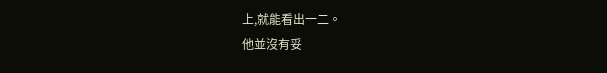上,就能看出一二。
他並沒有妥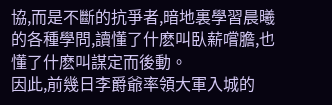協,而是不斷的抗爭者,暗地裏學習晨曦的各種學問,讀懂了什麽叫臥薪嚐膽,也懂了什麽叫謀定而後動。
因此,前幾日李爵爺率領大軍入城的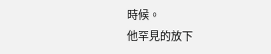時候。
他罕見的放下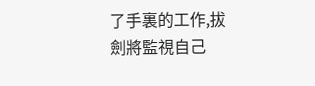了手裏的工作,拔劍將監視自己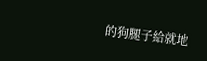的狗腿子給就地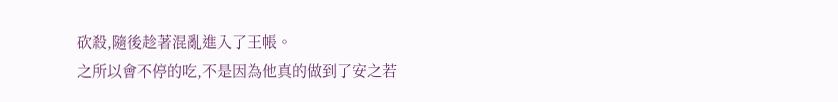砍殺,隨後趁著混亂進入了王帳。
之所以會不停的吃,不是因為他真的做到了安之若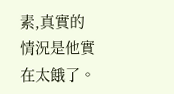素,真實的情況是他實在太餓了。